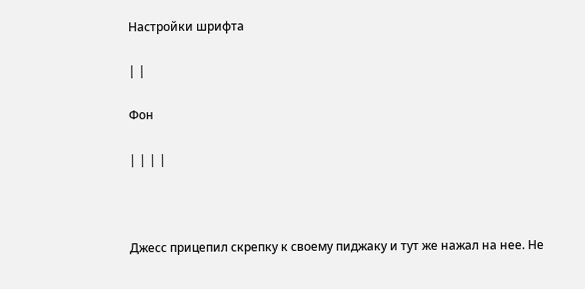Настройки шрифта

| |

Фон

| | | |



Джесс прицепил скрепку к своему пиджаку и тут же нажал на нее. Не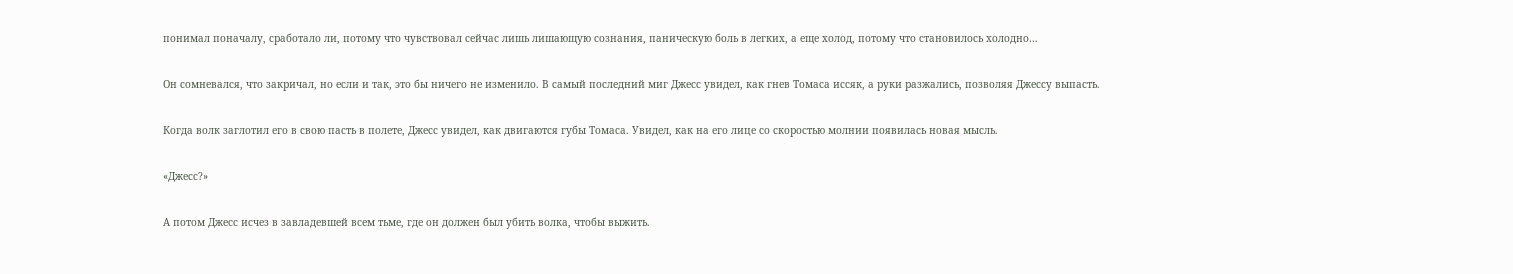понимал поначалу, сработало ли, потому что чувствовал сейчас лишь лишающую сознания, паническую боль в легких, а еще холод, потому что становилось холодно…

Он сомневался, что закричал, но если и так, это бы ничего не изменило. В самый последний миг Джесс увидел, как гнев Томаса иссяк, а руки разжались, позволяя Джессу выпасть.

Когда волк заглотил его в свою пасть в полете, Джесс увидел, как двигаются губы Томаса. Увидел, как на его лице со скоростью молнии появилась новая мысль.

«Джесс?»

А потом Джесс исчез в завладевшей всем тьме, где он должен был убить волка, чтобы выжить.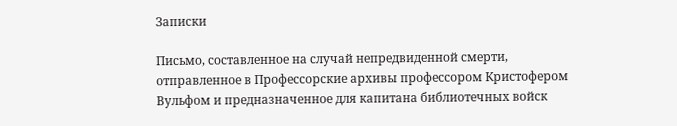Записки

Письмо, составленное на случай непредвиденной смерти, отправленное в Профессорские архивы профессором Кристофером Вульфом и предназначенное для капитана библиотечных войск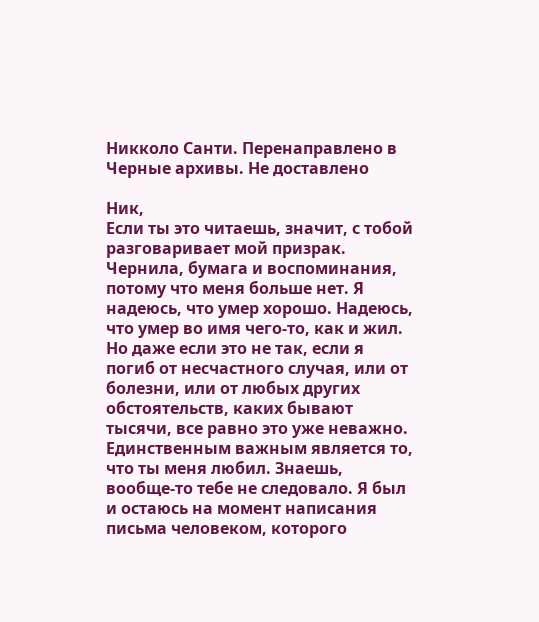Никколо Санти. Перенаправлено в Черные архивы. Не доставлено

Ник,
Если ты это читаешь, значит, с тобой разговаривает мой призрак. Чернила, бумага и воспоминания, потому что меня больше нет. Я надеюсь, что умер хорошо. Надеюсь, что умер во имя чего-то, как и жил. Но даже если это не так, если я погиб от несчастного случая, или от болезни, или от любых других обстоятельств, каких бывают тысячи, все равно это уже неважно.
Единственным важным является то, что ты меня любил. Знаешь, вообще-то тебе не следовало. Я был и остаюсь на момент написания письма человеком, которого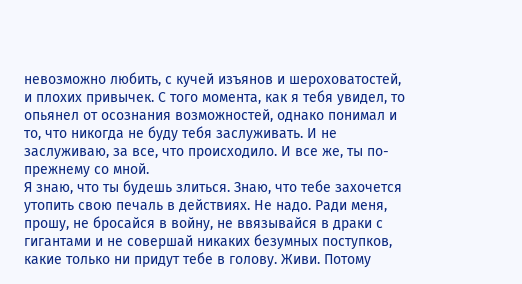невозможно любить, с кучей изъянов и шероховатостей, и плохих привычек. С того момента, как я тебя увидел, то опьянел от осознания возможностей, однако понимал и то, что никогда не буду тебя заслуживать. И не заслуживаю, за все, что происходило. И все же, ты по-прежнему со мной.
Я знаю, что ты будешь злиться. Знаю, что тебе захочется утопить свою печаль в действиях. Не надо. Ради меня, прошу, не бросайся в войну, не ввязывайся в драки с гигантами и не совершай никаких безумных поступков, какие только ни придут тебе в голову. Живи. Потому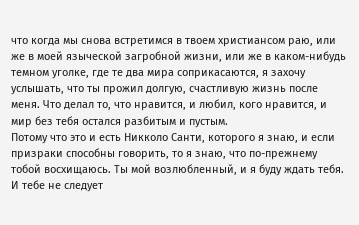что когда мы снова встретимся в твоем христиансом раю, или же в моей языческой загробной жизни, или же в каком-нибудь темном уголке, где те два мира соприкасаются, я захочу услышать, что ты прожил долгую, счастливую жизнь после меня. Что делал то, что нравится, и любил, кого нравится, и мир без тебя остался разбитым и пустым.
Потому что это и есть Никколо Санти, которого я знаю, и если призраки способны говорить, то я знаю, что по-прежнему тобой восхищаюсь. Ты мой возлюбленный, и я буду ждать тебя. И тебе не следует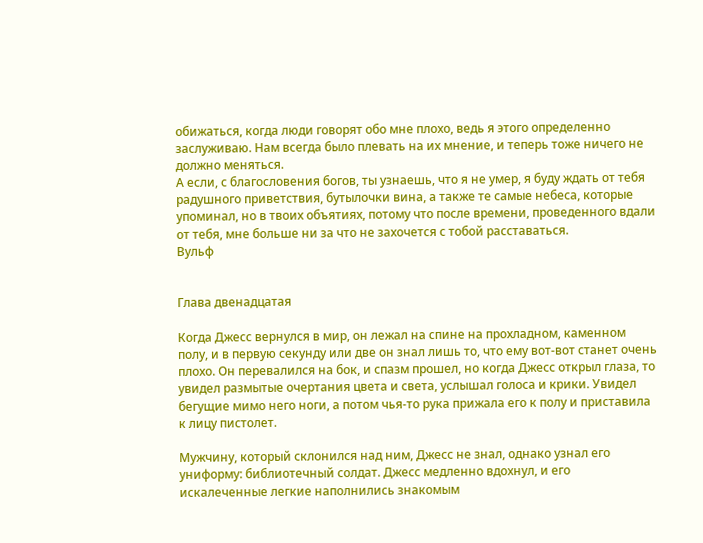обижаться, когда люди говорят обо мне плохо, ведь я этого определенно заслуживаю. Нам всегда было плевать на их мнение, и теперь тоже ничего не должно меняться.
А если, с благословения богов, ты узнаешь, что я не умер, я буду ждать от тебя радушного приветствия, бутылочки вина, а также те самые небеса, которые упоминал, но в твоих объятиях, потому что после времени, проведенного вдали от тебя, мне больше ни за что не захочется с тобой расставаться.
Вульф


Глава двенадцатая

Когда Джесс вернулся в мир, он лежал на спине на прохладном, каменном полу, и в первую секунду или две он знал лишь то, что ему вот-вот станет очень плохо. Он перевалился на бок, и спазм прошел, но когда Джесс открыл глаза, то увидел размытые очертания цвета и света, услышал голоса и крики. Увидел бегущие мимо него ноги, а потом чья-то рука прижала его к полу и приставила к лицу пистолет.

Мужчину, который склонился над ним, Джесс не знал, однако узнал его униформу: библиотечный солдат. Джесс медленно вдохнул, и его искалеченные легкие наполнились знакомым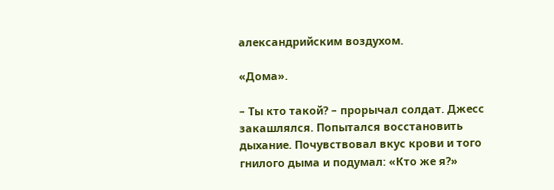александрийским воздухом.

«Дома».

– Ты кто такой? – прорычал солдат. Джесс закашлялся. Попытался восстановить дыхание. Почувствовал вкус крови и того гнилого дыма и подумал: «Кто же я?»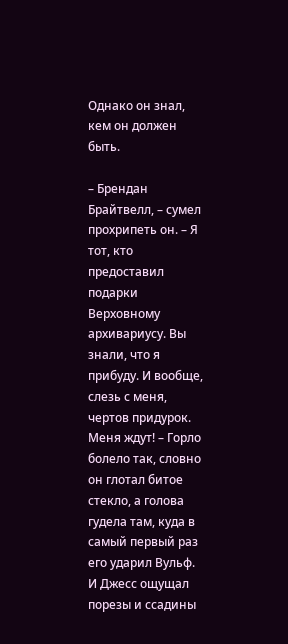Однако он знал, кем он должен быть.

– Брендан Брайтвелл, – сумел прохрипеть он. – Я тот, кто предоставил подарки Верховному архивариусу. Вы знали, что я прибуду. И вообще, слезь с меня, чертов придурок. Меня ждут! – Горло болело так, словно он глотал битое стекло, а голова гудела там, куда в самый первый раз его ударил Вульф. И Джесс ощущал порезы и ссадины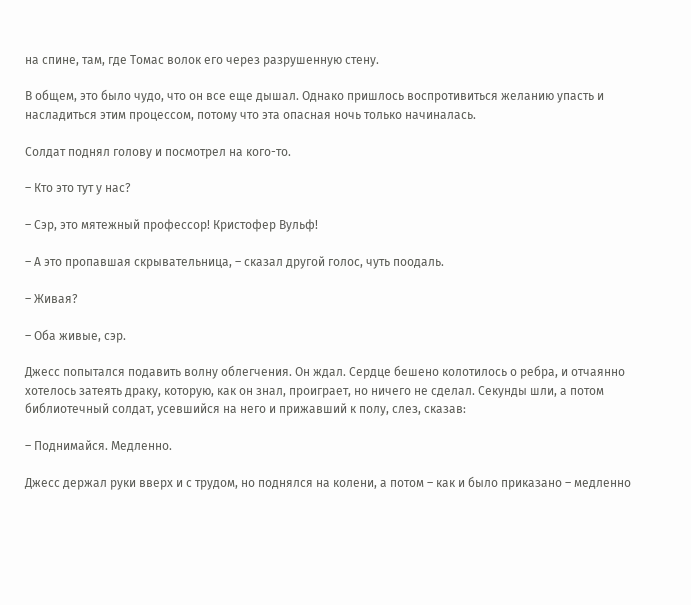на спине, там, где Томас волок его через разрушенную стену.

В общем, это было чудо, что он все еще дышал. Однако пришлось воспротивиться желанию упасть и насладиться этим процессом, потому что эта опасная ночь только начиналась.

Солдат поднял голову и посмотрел на кого-то.

– Кто это тут у нас?

– Сэр, это мятежный профессор! Кристофер Вульф!

– А это пропавшая скрывательница, – сказал другой голос, чуть поодаль.

– Живая?

– Оба живые, сэр.

Джесс попытался подавить волну облегчения. Он ждал. Сердце бешено колотилось о ребра, и отчаянно хотелось затеять драку, которую, как он знал, проиграет, но ничего не сделал. Секунды шли, а потом библиотечный солдат, усевшийся на него и прижавший к полу, слез, сказав:

– Поднимайся. Медленно.

Джесс держал руки вверх и с трудом, но поднялся на колени, а потом – как и было приказано – медленно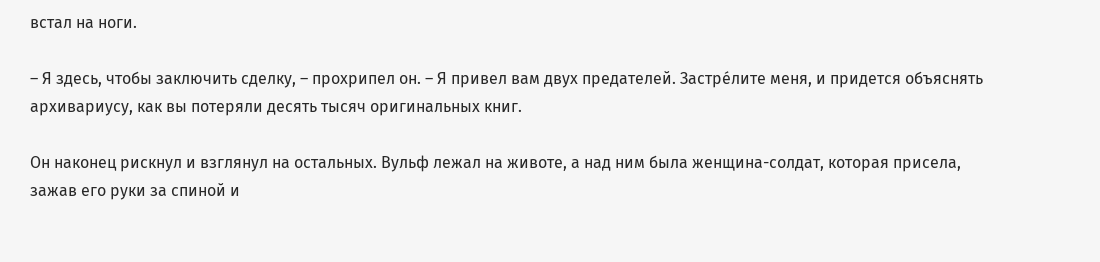встал на ноги.

– Я здесь, чтобы заключить сделку, – прохрипел он. – Я привел вам двух предателей. Застре́лите меня, и придется объяснять архивариусу, как вы потеряли десять тысяч оригинальных книг.

Он наконец рискнул и взглянул на остальных. Вульф лежал на животе, а над ним была женщина-солдат, которая присела, зажав его руки за спиной и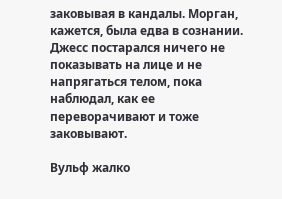заковывая в кандалы. Морган, кажется, была едва в сознании. Джесс постарался ничего не показывать на лице и не напрягаться телом, пока наблюдал, как ее переворачивают и тоже заковывают.

Вульф жалко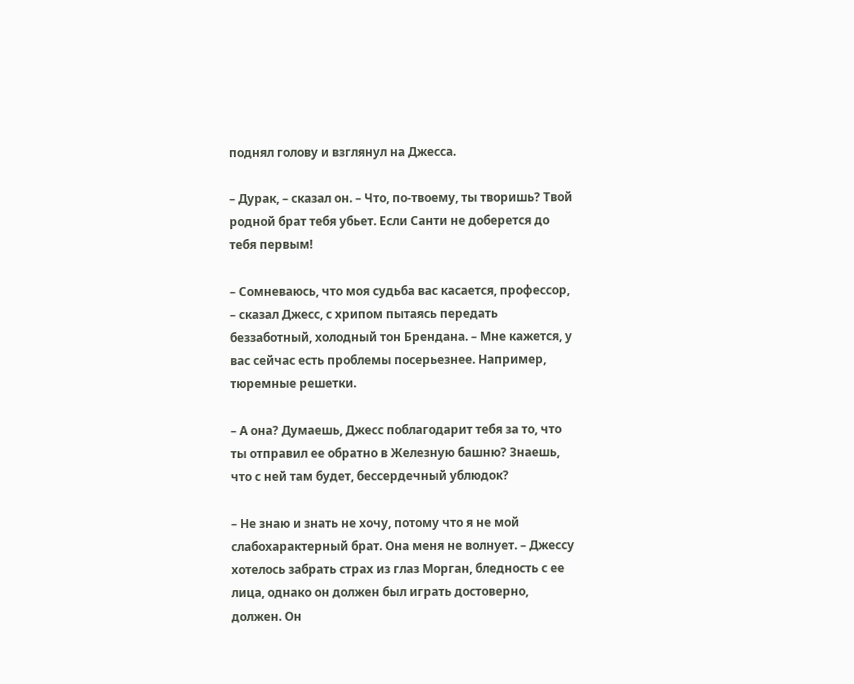поднял голову и взглянул на Джесса.

– Дурак, – сказал он. – Что, по-твоему, ты творишь? Твой родной брат тебя убьет. Если Санти не доберется до тебя первым!

– Сомневаюсь, что моя судьба вас касается, профессор, – сказал Джесс, с хрипом пытаясь передать беззаботный, холодный тон Брендана. – Мне кажется, у вас сейчас есть проблемы посерьезнее. Например, тюремные решетки.

– А она? Думаешь, Джесс поблагодарит тебя за то, что ты отправил ее обратно в Железную башню? Знаешь, что с ней там будет, бессердечный ублюдок?

– Не знаю и знать не хочу, потому что я не мой слабохарактерный брат. Она меня не волнует. – Джессу хотелось забрать страх из глаз Морган, бледность с ее лица, однако он должен был играть достоверно, должен. Он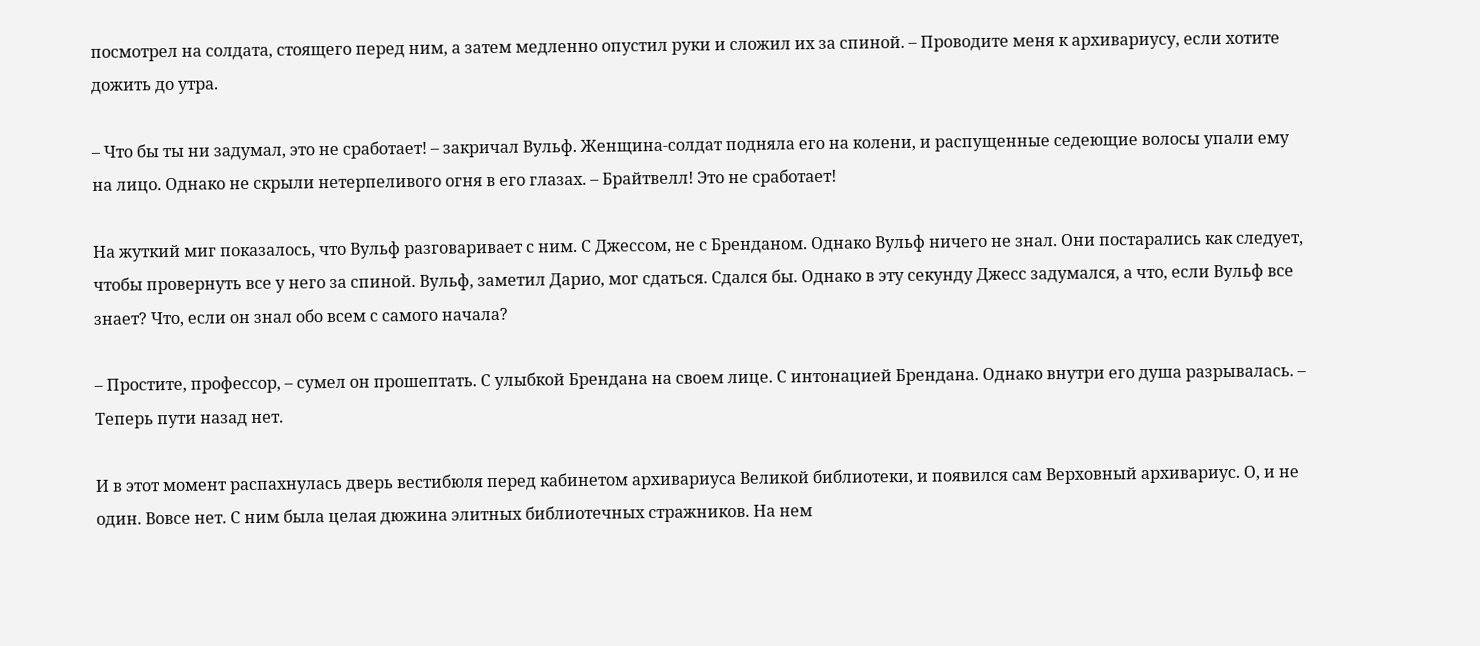посмотрел на солдата, стоящего перед ним, а затем медленно опустил руки и сложил их за спиной. – Проводите меня к архивариусу, если хотите дожить до утра.

– Что бы ты ни задумал, это не сработает! – закричал Вульф. Женщина-солдат подняла его на колени, и распущенные седеющие волосы упали ему на лицо. Однако не скрыли нетерпеливого огня в его глазах. – Брайтвелл! Это не сработает!

На жуткий миг показалось, что Вульф разговаривает с ним. С Джессом, не с Бренданом. Однако Вульф ничего не знал. Они постарались как следует, чтобы провернуть все у него за спиной. Вульф, заметил Дарио, мог сдаться. Сдался бы. Однако в эту секунду Джесс задумался, а что, если Вульф все знает? Что, если он знал обо всем с самого начала?

– Простите, профессор, – сумел он прошептать. С улыбкой Брендана на своем лице. С интонацией Брендана. Однако внутри его душа разрывалась. – Теперь пути назад нет.

И в этот момент распахнулась дверь вестибюля перед кабинетом архивариуса Великой библиотеки, и появился сам Верховный архивариус. О, и не один. Вовсе нет. С ним была целая дюжина элитных библиотечных стражников. На нем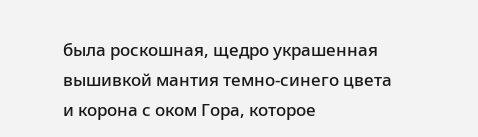была роскошная, щедро украшенная вышивкой мантия темно-синего цвета и корона с оком Гора, которое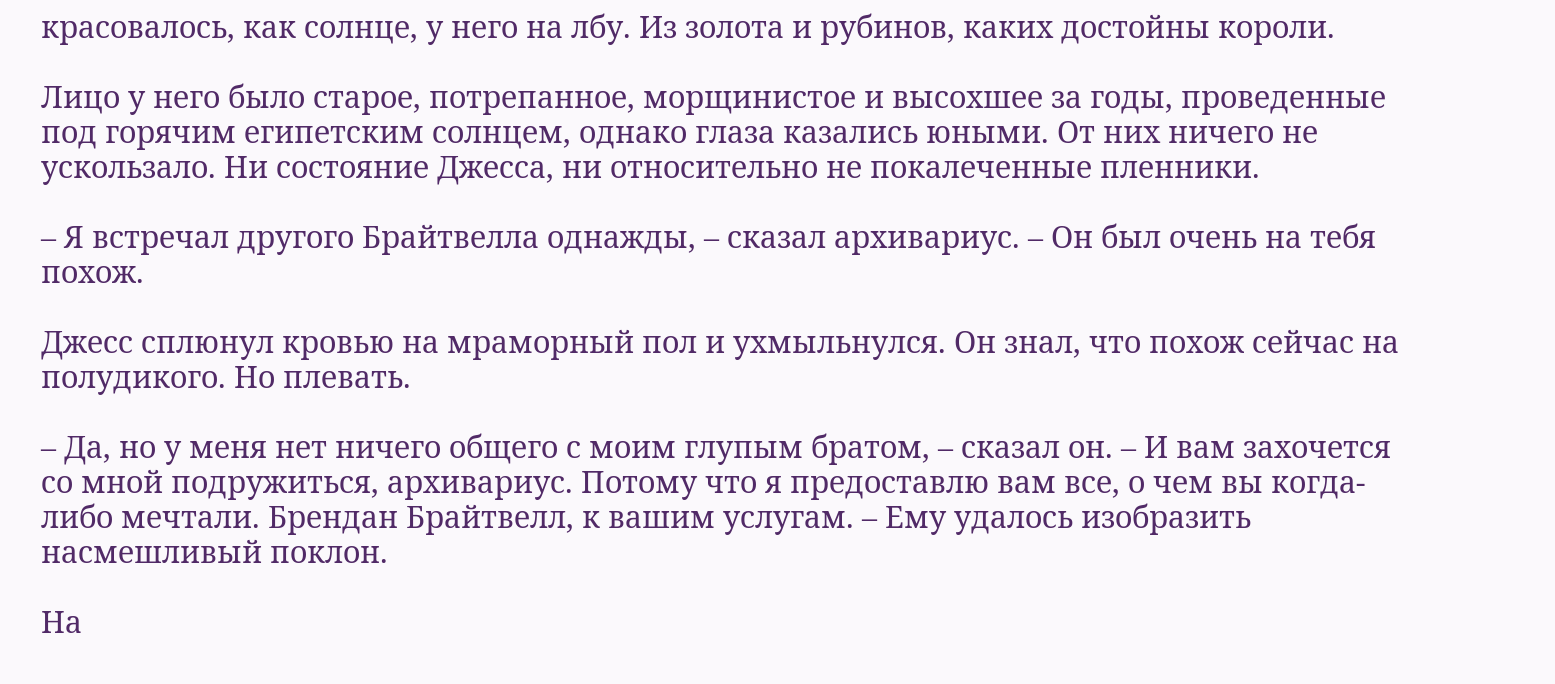красовалось, как солнце, у него на лбу. Из золота и рубинов, каких достойны короли.

Лицо у него было старое, потрепанное, морщинистое и высохшее за годы, проведенные под горячим египетским солнцем, однако глаза казались юными. От них ничего не ускользало. Ни состояние Джесса, ни относительно не покалеченные пленники.

– Я встречал другого Брайтвелла однажды, – сказал архивариус. – Он был очень на тебя похож.

Джесс сплюнул кровью на мраморный пол и ухмыльнулся. Он знал, что похож сейчас на полудикого. Но плевать.

– Да, но у меня нет ничего общего с моим глупым братом, – сказал он. – И вам захочется со мной подружиться, архивариус. Потому что я предоставлю вам все, о чем вы когда-либо мечтали. Брендан Брайтвелл, к вашим услугам. – Ему удалось изобразить насмешливый поклон.

На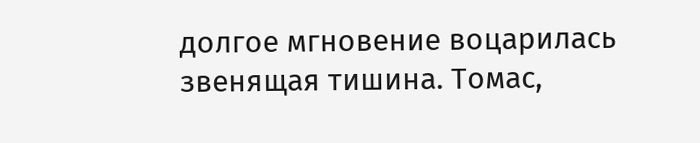долгое мгновение воцарилась звенящая тишина. Томас,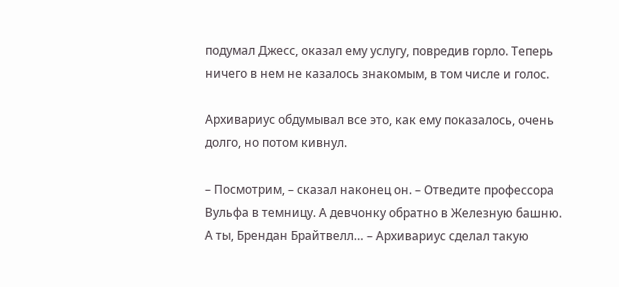подумал Джесс, оказал ему услугу, повредив горло. Теперь ничего в нем не казалось знакомым, в том числе и голос.

Архивариус обдумывал все это, как ему показалось, очень долго, но потом кивнул.

– Посмотрим, – сказал наконец он. – Отведите профессора Вульфа в темницу. А девчонку обратно в Железную башню. А ты, Брендан Брайтвелл… – Архивариус сделал такую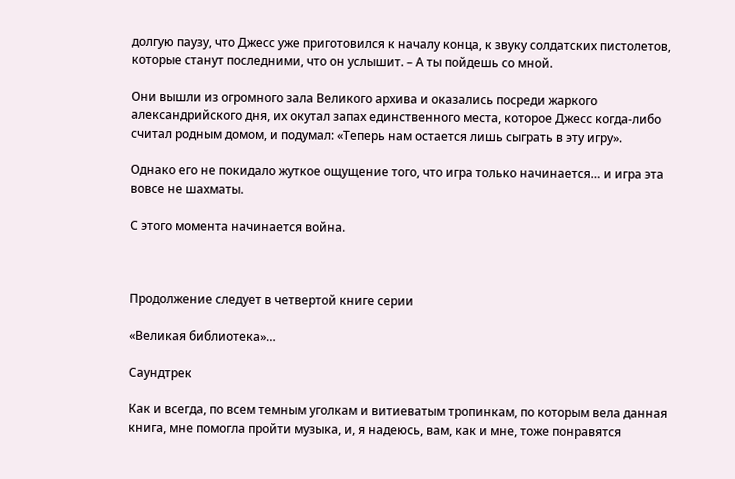долгую паузу, что Джесс уже приготовился к началу конца, к звуку солдатских пистолетов, которые станут последними, что он услышит. – А ты пойдешь со мной.

Они вышли из огромного зала Великого архива и оказались посреди жаркого александрийского дня, их окутал запах единственного места, которое Джесс когда-либо считал родным домом, и подумал: «Теперь нам остается лишь сыграть в эту игру».

Однако его не покидало жуткое ощущение того, что игра только начинается… и игра эта вовсе не шахматы.

С этого момента начинается война.



Продолжение следует в четвертой книге серии

«Великая библиотека»…

Саундтрек

Как и всегда, по всем темным уголкам и витиеватым тропинкам, по которым вела данная книга, мне помогла пройти музыка, и, я надеюсь, вам, как и мне, тоже понравятся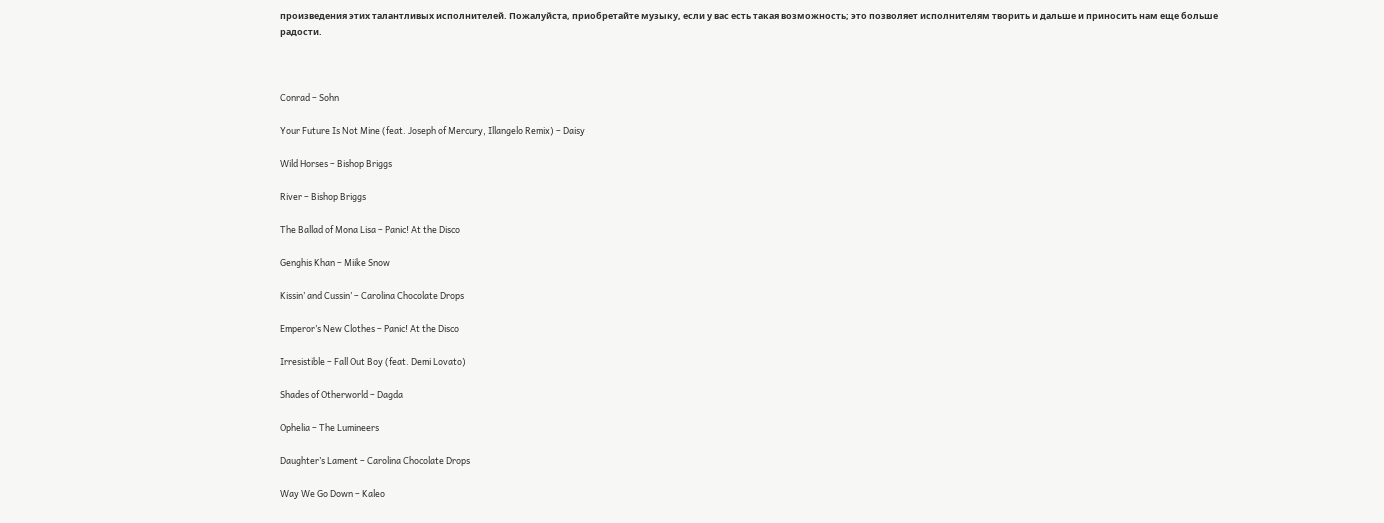произведения этих талантливых исполнителей. Пожалуйста, приобретайте музыку, если у вас есть такая возможность; это позволяет исполнителям творить и дальше и приносить нам еще больше радости.



Conrad – Sohn

Your Future Is Not Mine (feat. Joseph of Mercury, Illangelo Remix) – Daisy

Wild Horses – Bishop Briggs

River – Bishop Briggs

The Ballad of Mona Lisa – Panic! At the Disco

Genghis Khan – Miike Snow

Kissin’ and Cussin’ – Carolina Chocolate Drops

Emperor’s New Clothes – Panic! At the Disco

Irresistible – Fall Out Boy (feat. Demi Lovato)

Shades of Otherworld – Dagda

Ophelia – The Lumineers

Daughter’s Lament – Carolina Chocolate Drops

Way We Go Down – Kaleo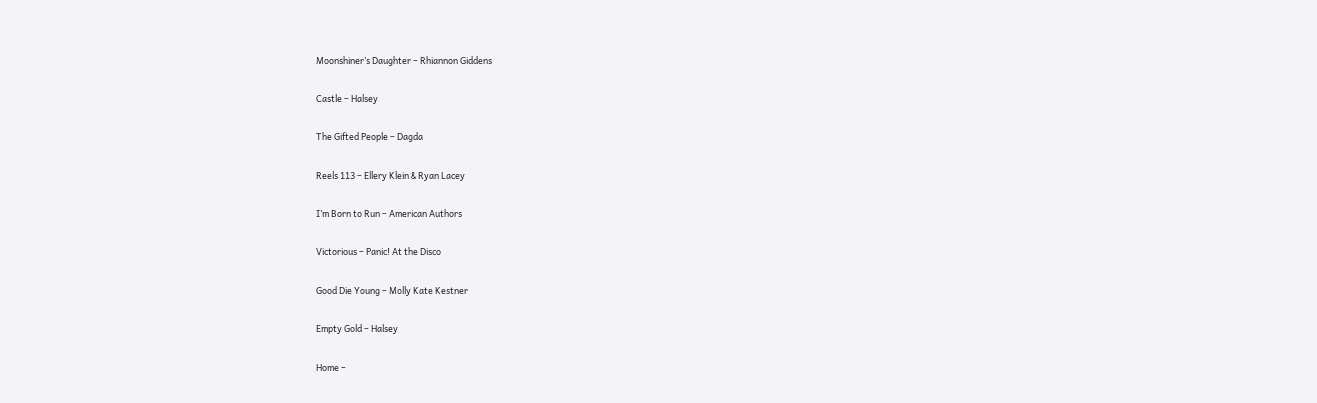Moonshiner’s Daughter – Rhiannon Giddens

Castle – Halsey

The Gifted People – Dagda

Reels 113 – Ellery Klein & Ryan Lacey

I’m Born to Run – American Authors

Victorious – Panic! At the Disco

Good Die Young – Molly Kate Kestner

Empty Gold – Halsey

Home –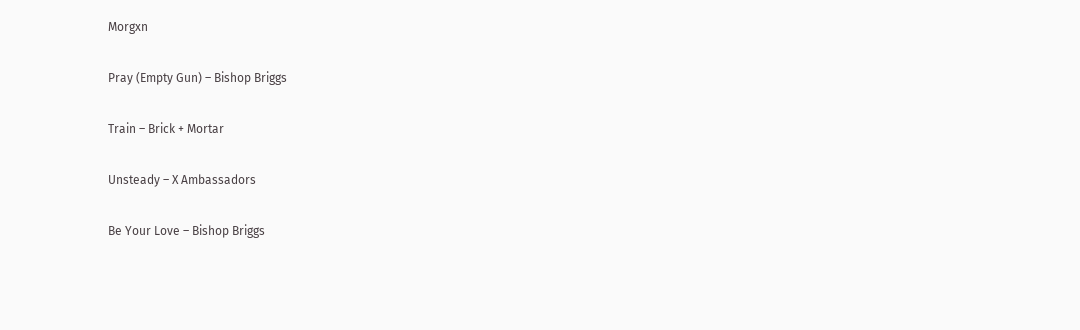Morgxn

Pray (Empty Gun) – Bishop Briggs

Train – Brick + Mortar

Unsteady – X Ambassadors

Be Your Love – Bishop Briggs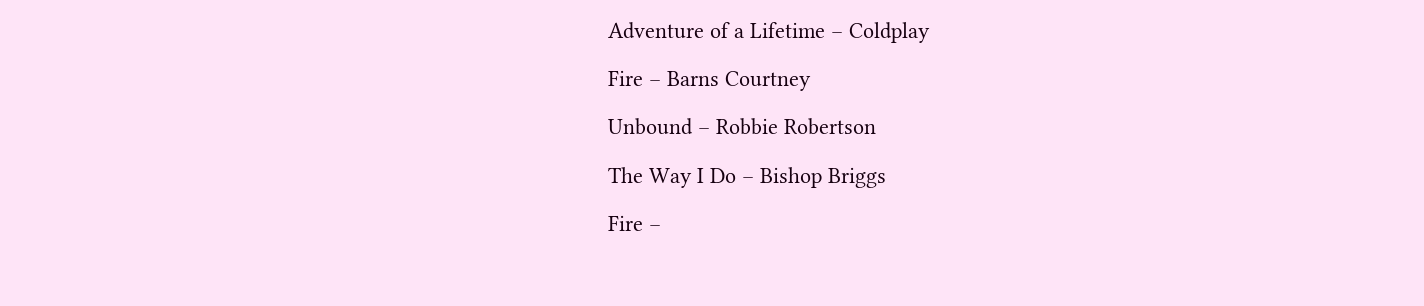Adventure of a Lifetime – Coldplay

Fire – Barns Courtney

Unbound – Robbie Robertson

The Way I Do – Bishop Briggs

Fire –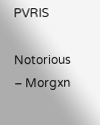PVRIS

Notorious – Morgxn